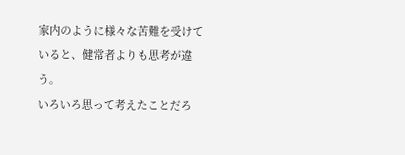家内のように様々な苦難を受けていると、健常者よりも思考が違う。
いろいろ思って考えたことだろ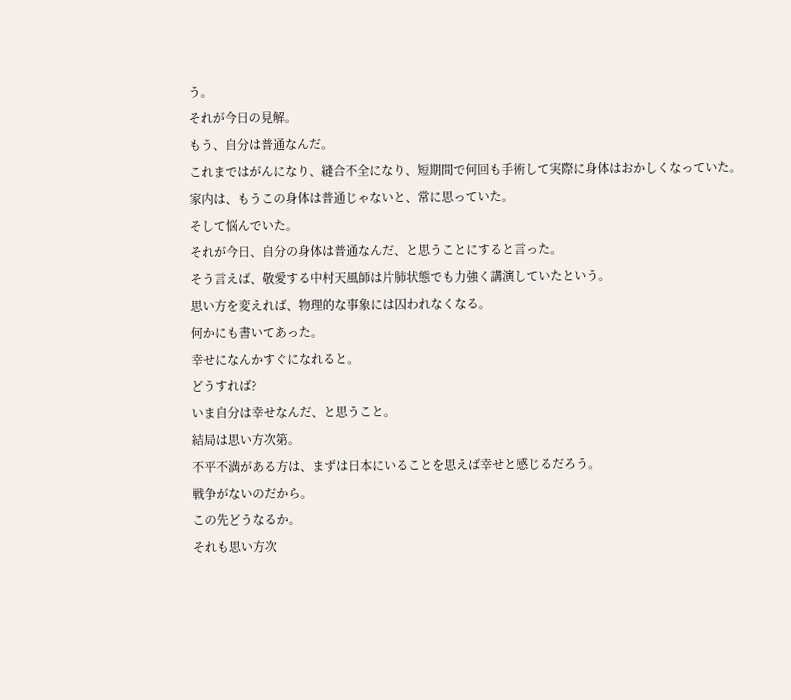う。
それが今日の見解。
もう、自分は普通なんだ。
これまではがんになり、縫合不全になり、短期間で何回も手術して実際に身体はおかしくなっていた。
家内は、もうこの身体は普通じゃないと、常に思っていた。
そして悩んでいた。
それが今日、自分の身体は普通なんだ、と思うことにすると言った。
そう言えば、敬愛する中村天風師は片肺状態でも力強く講演していたという。
思い方を変えれば、物理的な事象には囚われなくなる。
何かにも書いてあった。
幸せになんかすぐになれると。
どうすれば?
いま自分は幸せなんだ、と思うこと。
結局は思い方次第。
不平不満がある方は、まずは日本にいることを思えば幸せと感じるだろう。
戦争がないのだから。
この先どうなるか。
それも思い方次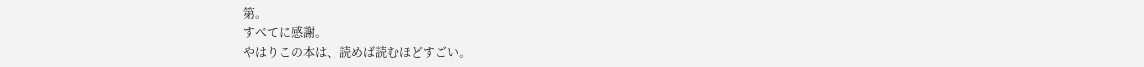第。
すべてに感謝。
やはりこの本は、読めば読むほどすごい。